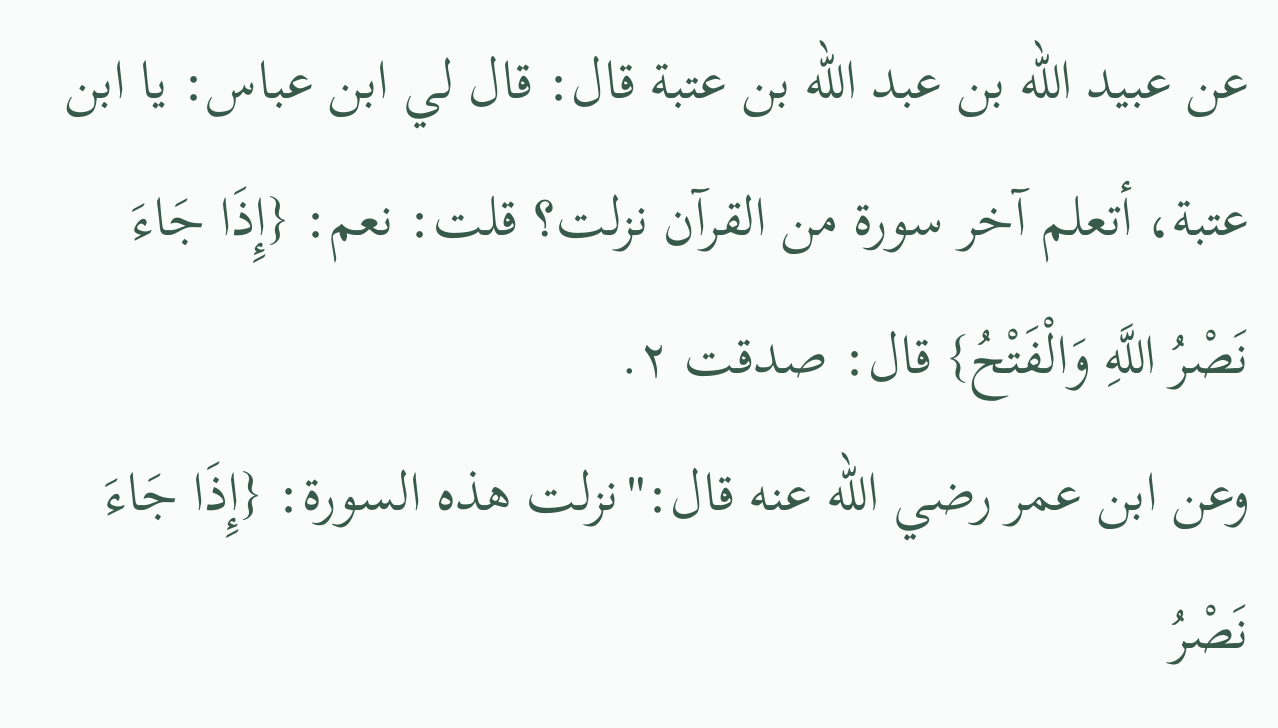عن عبيد الله بن عبد الله بن عتبة قال: قال لي ابن عباس: يا ابن عتبة، أتعلم آخر سورة من القرآن نزلت؟ قلت: نعم: {إِذَا جَاءَ نَصْرُ اللَّهِ وَالْفَتْحُ} قال: صدقت ٢.
وعن ابن عمر رضي الله عنه قال:"نزلت هذه السورة: {إِذَا جَاءَ نَصْرُ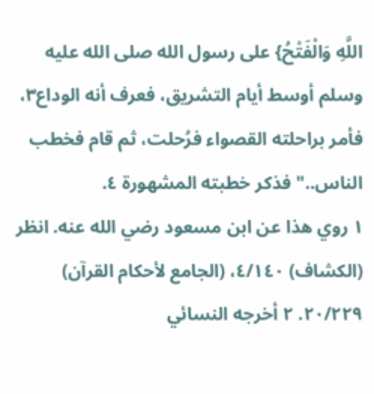اللَّهِ وَالْفَتْحُ} على رسول الله صلى الله عليه وسلم أوسط أيام التشريق، فعرف أنه الوداع٣، فأمر براحلته القصواء فرُحلت، ثم قام فخطب الناس.." فذكر خطبته المشهورة ٤.
١ روي هذا عن ابن مسعود رضي الله عنه. انظر (الكشاف) ٤/١٤٠، (الجامع لأحكام القرآن) ٢٠/٢٢٩. ٢ أخرجه النسائي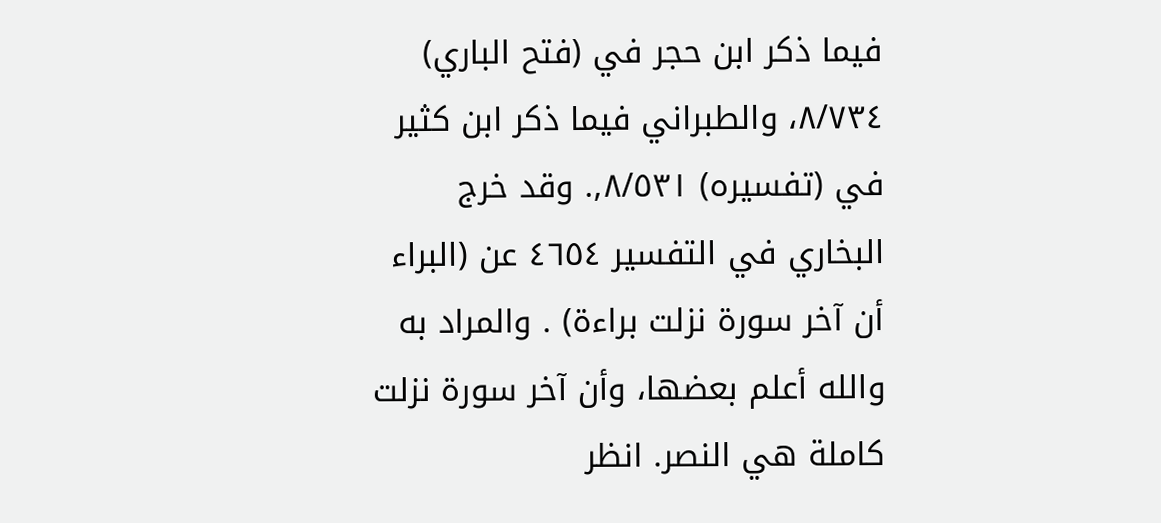فيما ذكر ابن حجر في (فتح الباري) ٨/٧٣٤، والطبراني فيما ذكر ابن كثير في (تفسيره) ٨/٥٣١,. وقد خرج البخاري في التفسير ٤٦٥٤ عن (البراء أن آخر سورة نزلت براءة) . والمراد به والله أعلم بعضها، وأن آخر سورة نزلت كاملة هي النصر. انظر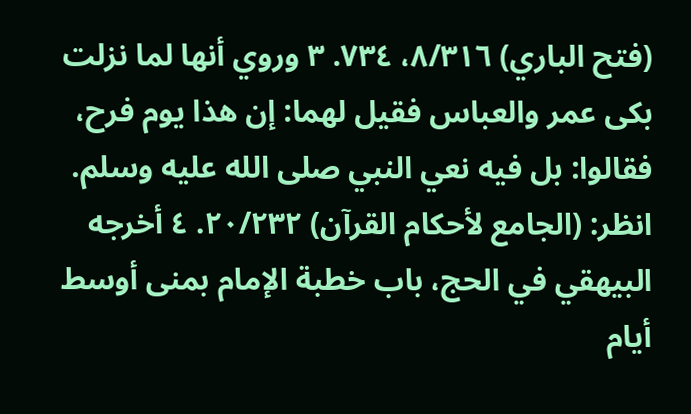(فتح الباري) ٨/٣١٦، ٧٣٤. ٣ وروي أنها لما نزلت بكى عمر والعباس فقيل لهما: إن هذا يوم فرح، فقالوا: بل فيه نعي النبي صلى الله عليه وسلم. انظر: (الجامع لأحكام القرآن) ٢٠/٢٣٢. ٤ أخرجه البيهقي في الحج، باب خطبة الإمام بمنى أوسط أيام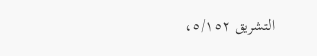التشريق ٥/١٥٢،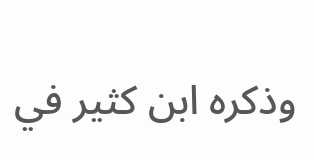وذكره ابن كثير في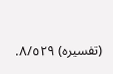(تفسيره) ٨/٥٢٩.